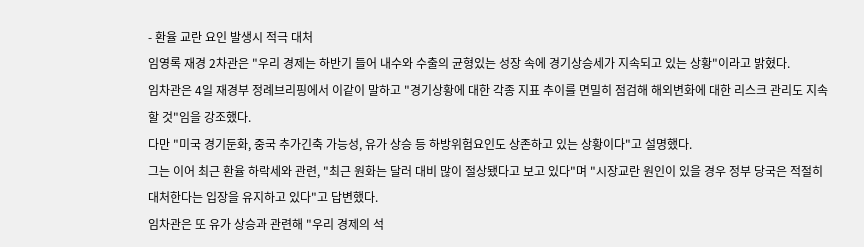- 환율 교란 요인 발생시 적극 대처
임영록 재경 2차관은 "우리 경제는 하반기 들어 내수와 수출의 균형있는 성장 속에 경기상승세가 지속되고 있는 상황"이라고 밝혔다.
임차관은 4일 재경부 정례브리핑에서 이같이 말하고 "경기상황에 대한 각종 지표 추이를 면밀히 점검해 해외변화에 대한 리스크 관리도 지속할 것"임을 강조했다.
다만 "미국 경기둔화, 중국 추가긴축 가능성, 유가 상승 등 하방위험요인도 상존하고 있는 상황이다"고 설명했다.
그는 이어 최근 환율 하락세와 관련, "최근 원화는 달러 대비 많이 절상됐다고 보고 있다"며 "시장교란 원인이 있을 경우 정부 당국은 적절히 대처한다는 입장을 유지하고 있다"고 답변했다.
임차관은 또 유가 상승과 관련해 "우리 경제의 석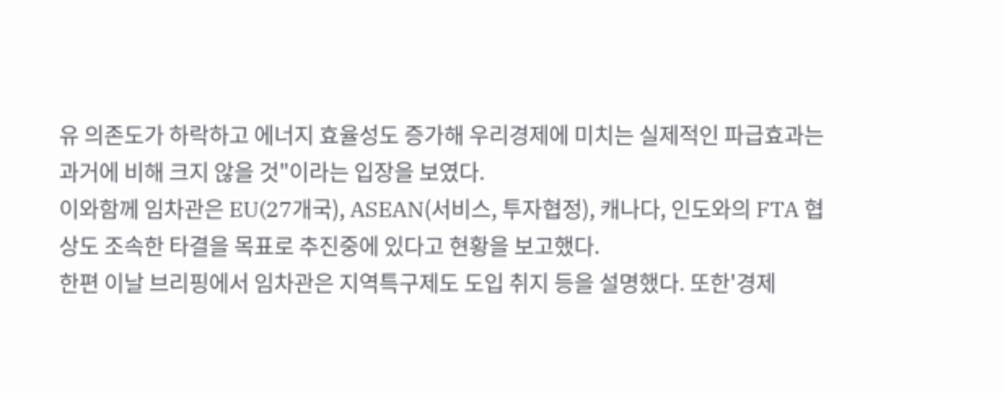유 의존도가 하락하고 에너지 효율성도 증가해 우리경제에 미치는 실제적인 파급효과는 과거에 비해 크지 않을 것"이라는 입장을 보였다.
이와함께 임차관은 EU(27개국), ASEAN(서비스, 투자협정), 캐나다, 인도와의 FTA 협상도 조속한 타결을 목표로 추진중에 있다고 현황을 보고했다.
한편 이날 브리핑에서 임차관은 지역특구제도 도입 취지 등을 설명했다. 또한'경제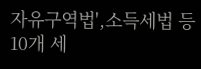자유구역법',소득세법 등 10개 세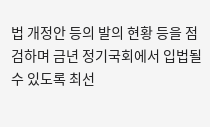법 개정안 등의 발의 현황 등을 점검하며 금년 정기국회에서 입법될 수 있도록 최선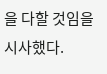을 다할 것임을 시사했다.